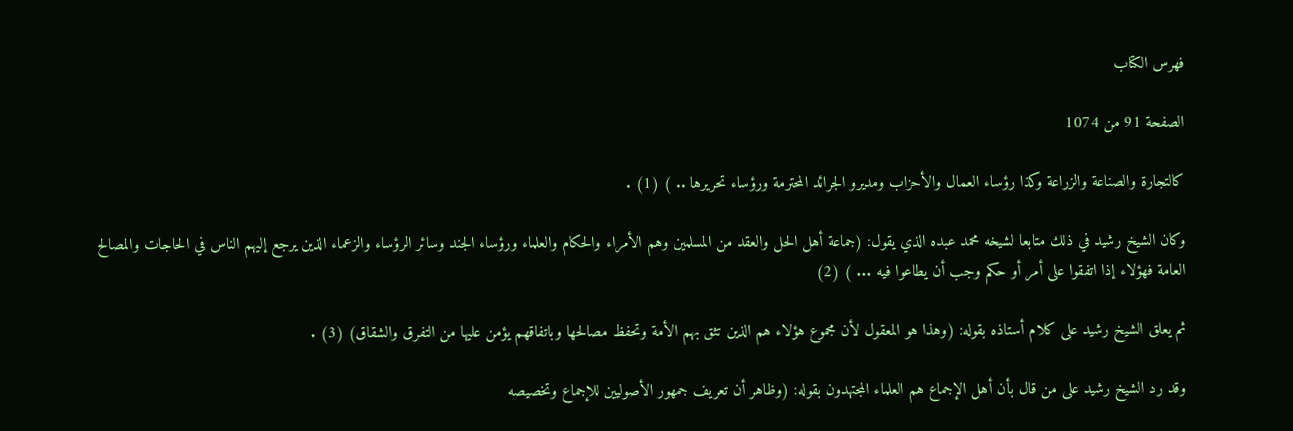فهرس الكتاب

الصفحة 91 من 1074

كالتجارة والصناعة والزراعة وكذا رؤساء العمال والأحزاب ومديرو الجرائد المحترمة ورؤساء تحريرها .. ) (1) .

وكان الشيخ رشيد في ذلك متابعا لشيخه محمد عبده الذي يقول: (جماعة أهل الحل والعقد من المسلمين وهم الأمراء والحكام والعلماء ورؤساء الجند وسائر الرؤساء والزعماء الذين يرجع إليهم الناس في الحاجات والمصالح العامة فهؤلاء إذا اتفقوا على أمر أو حكم وجب أن يطاعوا فيه ... ) (2)

ثم يعلق الشيخ رشيد على كلام أستاذه بقوله: (وهذا هو المعقول لأن مجموع هؤلاء هم الذين تثق بهم الأمة وتحفظ مصالحها وباتفاقهم يؤمن عليها من التفرق والشقاق) (3) .

وقد رد الشيخ رشيد على من قال بأن أهل الإجماع هم العلماء المجتهدون بقوله: (وظاهر أن تعريف جمهور الأصوليين للإجماع وتخصيصه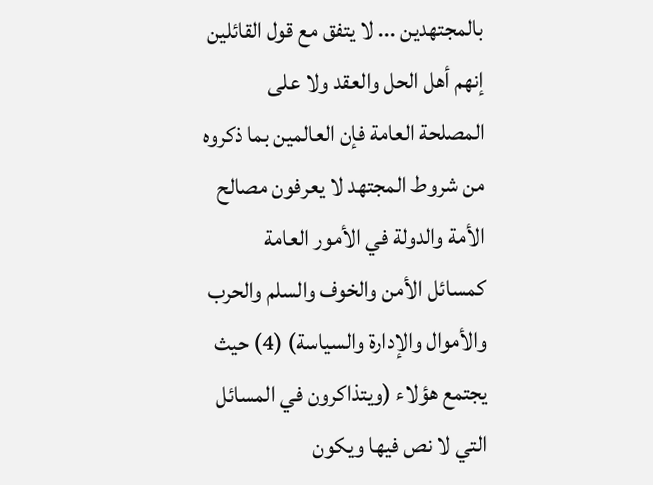بالمجتهدين ... لا يتفق مع قول القائلين إنهم أهل الحل والعقد ولا على المصلحة العامة فإن العالمين بما ذكروه من شروط المجتهد لا يعرفون مصالح الأمة والدولة في الأمور العامة كمسائل الأمن والخوف والسلم والحرب والأموال والإدارة والسياسة) (4) حيث يجتمع هؤلاء (ويتذاكرون في المسائل التي لا نص فيها ويكون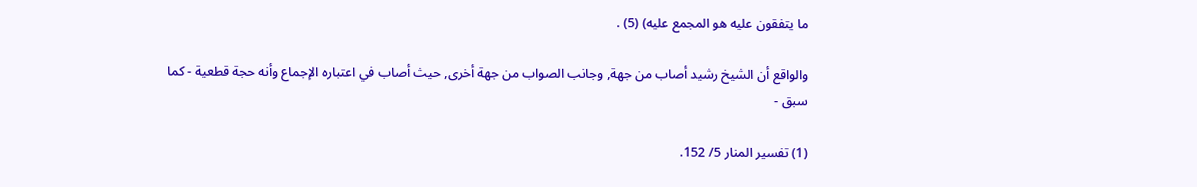ما يتفقون عليه هو المجمع عليه) (5) .

والواقع أن الشيخ رشيد أصاب من جهة, وجانب الصواب من جهة أخرى, حيث أصاب في اعتباره الإجماع وأنه حجة قطعية - كما سبق -

(1) تفسير المنار 5/ 152.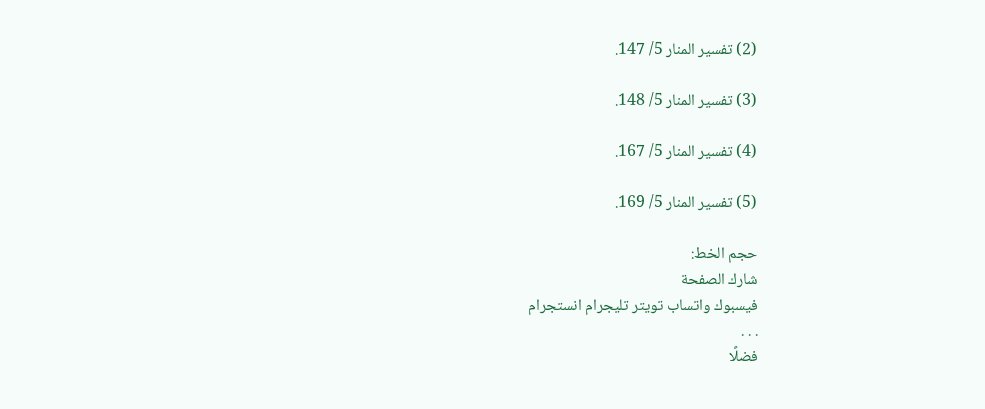(2) تفسير المنار 5/ 147.

(3) تفسير المنار 5/ 148.

(4) تفسير المنار 5/ 167.

(5) تفسير المنار 5/ 169.

حجم الخط:
شارك الصفحة
فيسبوك واتساب تويتر تليجرام انستجرام
. . .
فضلًا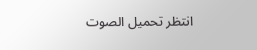انتظر تحميل الصوت